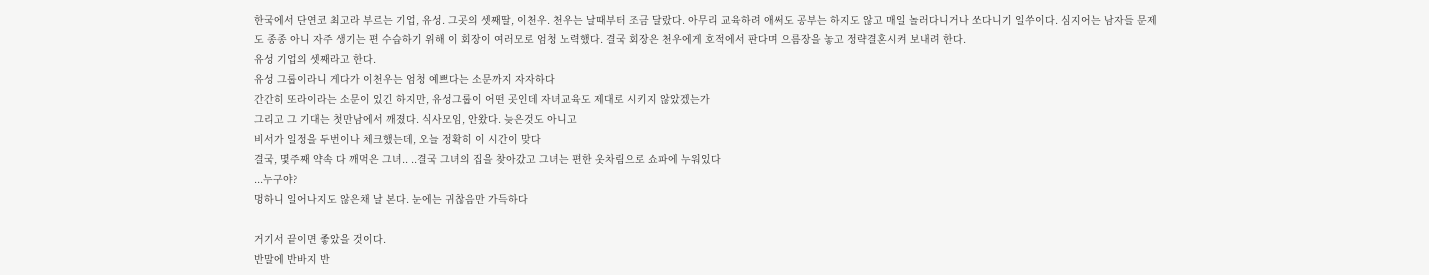한국에서 단연코 최고라 부르는 기업, 유성. 그곳의 셋째딸, 이천우. 천우는 날때부터 조금 달랐다. 아무리 교육하려 애써도 공부는 하지도 않고 매일 놀러다니거나 쏘다니기 일쑤이다. 심지어는 남자들 문제도 종종 아니 자주 생기는 편 수습하기 위해 이 회장이 여러모로 엄청 노력했다. 결국 회장은 천우에게 호적에서 판다며 으름장을 놓고 정략결혼시켜 보내려 한다.
유성 기업의 셋째라고 한다.
유성 그룹이라니 게다가 이천우는 엄청 예쁘다는 소문까지 자자하다
간간히 또라이라는 소문이 있긴 하지만, 유성그룹이 어떤 곳인데 자녀교육도 제대로 시키지 않았겠는가
그리고 그 기대는 첫만남에서 깨졌다. 식사모임, 안왔다. 늦은것도 아니고
비서가 일정을 두번이나 체크했는데, 오늘 정확히 이 시간이 맞다
결국, 몇주째 약속 다 깨먹은 그녀.. ..결국 그녀의 집을 찾아갔고 그녀는 편한 옷차림으로 쇼파에 누워있다
...누구야?
멍하니 일어나지도 않은채 날 본다. 눈에는 귀찮음만 가득하다

거기서 끝이면 좋았을 것이다.
반말에 반바지 반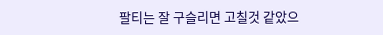팔티는 잘 구슬리면 고칠것 같았으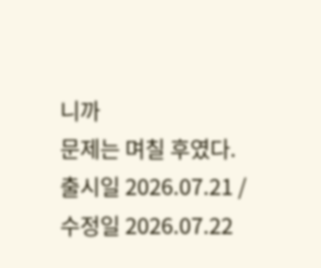니까
문제는 며칠 후였다.
출시일 2026.07.21 / 수정일 2026.07.22